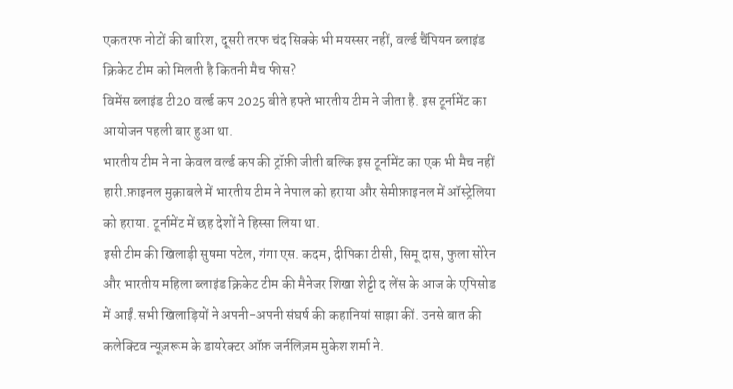एकतरफ नोटों की बारिश, दूसरी तरफ चंद सिक्के भी मयस्सर नहीं, वर्ल्ड चैंपियन ब्लाइंड क्रिकेट टीम को मिलती है कितनी मैच फीस?
विमेंस ब्लाइंड टी20 वर्ल्ड कप 2025 बीते हफ्ते भारतीय टीम ने जीता है. इस टूर्नामेंट का आयोजन पहली बार हुआ था.
भारतीय टीम ने ना केवल वर्ल्ड कप की ट्रॉफ़ी जीती बल्कि इस टूर्नामेंट का एक भी मैच नहीं हारी.फ़ाइनल मुक़ाबले में भारतीय टीम ने नेपाल को हराया और सेमीफ़ाइनल में ऑस्ट्रेलिया को हराया. टूर्नामेंट में छह देशों ने हिस्सा लिया था.
इसी टीम की खिलाड़ी सुषमा पटेल, गंगा एस. कदम, दीपिका टीसी, सिमू दास, फुला सोरेन और भारतीय महिला ब्लाइंड क्रिकेट टीम की मैनेजर शिखा शेट्टी द लेंस के आज के एपिसोड में आईं.सभी खिलाड़ियों ने अपनी-अपनी संघर्ष की कहानियां साझा कीं. उनसे बात की कलेक्टिव न्यूज़रूम के डायरेक्टर ऑफ़ जर्नलिज़म मुकेश शर्मा ने.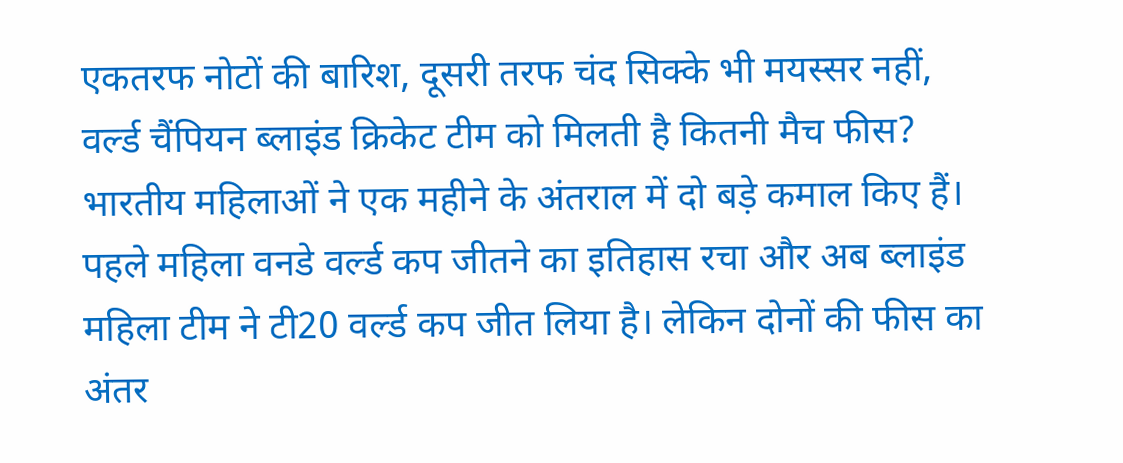एकतरफ नोटों की बारिश, दूसरी तरफ चंद सिक्के भी मयस्सर नहीं, वर्ल्ड चैंपियन ब्लाइंड क्रिकेट टीम को मिलती है कितनी मैच फीस?
भारतीय महिलाओं ने एक महीने के अंतराल में दो बड़े कमाल किए हैं। पहले महिला वनडे वर्ल्ड कप जीतने का इतिहास रचा और अब ब्लाइंड महिला टीम ने टी20 वर्ल्ड कप जीत लिया है। लेकिन दोनों की फीस का अंतर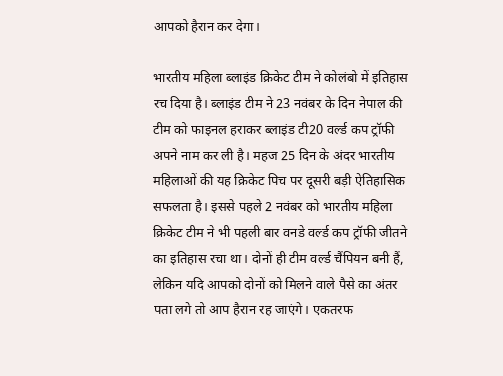आपको हैरान कर देगा।

भारतीय महिला ब्लाइंड क्रिकेट टीम ने कोलंबो में इतिहास रच दिया है। ब्लाइंड टीम ने 23 नवंबर के दिन नेपाल की टीम को फाइनल हराकर ब्लाइंड टी20 वर्ल्ड कप ट्रॉफी अपने नाम कर ली है। महज 25 दिन के अंदर भारतीय महिलाओं की यह क्रिकेट पिच पर दूसरी बड़ी ऐतिहासिक सफलता है। इससे पहले 2 नवंबर को भारतीय महिला क्रिकेट टीम ने भी पहली बार वनडे वर्ल्ड कप ट्रॉफी जीतने का इतिहास रचा था। दोनों ही टीम वर्ल्ड चैंपियन बनी हैं, लेकिन यदि आपको दोनों को मिलने वाले पैसे का अंतर पता लगे तो आप हैरान रह जाएंगे। एकतरफ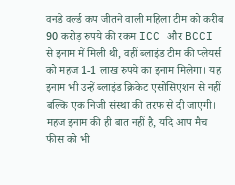वनडे वर्ल्ड कप जीतने वाली महिला टीम को करीब 90 करोड़ रुपये की रकम ICC और BCCI से इनाम में मिली थी, वहीं ब्लाइंड टीम की प्लेयर्स को महज 1-1 लाख रुपये का इनाम मिलेगा। यह इनाम भी उन्हें ब्लाइंड क्रिकेट एसोसिएशन से नहीं बल्कि एक निजी संस्था की तरफ से दी जाएगी। महज इनाम की ही बात नहीं है, यदि आप मैच फीस को भी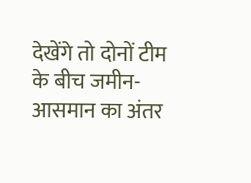देखेंगे तो दोनों टीम के बीच जमीन-आसमान का अंतर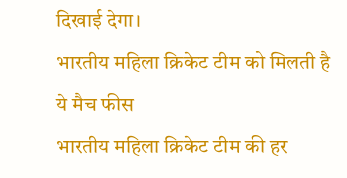दिखाई देगा।
भारतीय महिला क्रिकेट टीम को मिलती है ये मैच फीस
भारतीय महिला क्रिकेट टीम की हर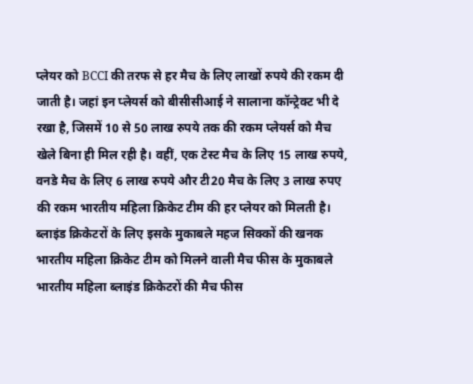प्लेयर को BCCI की तरफ से हर मैच के लिए लाखों रुपये की रकम दी जाती है। जहां इन प्लेयर्स को बीसीसीआई ने सालाना कॉन्ट्रेक्ट भी दे रखा है, जिसमें 10 से 50 लाख रुपये तक की रकम प्लेयर्स को मैच खेले बिना ही मिल रही है। वहीं, एक टेस्ट मैच के लिए 15 लाख रुपये, वनडे मैच के लिए 6 लाख रुपये और टी20 मैच के लिए 3 लाख रुपए की रकम भारतीय महिला क्रिकेट टीम की हर प्लेयर को मिलती है।
ब्लाइंड क्रिकेटरों के लिए इसके मुकाबले महज सिक्कों की खनक
भारतीय महिला क्रिकेट टीम को मिलने वाली मैच फीस के मुकाबले भारतीय महिला ब्लाइंड क्रिकेटरों की मैच फीस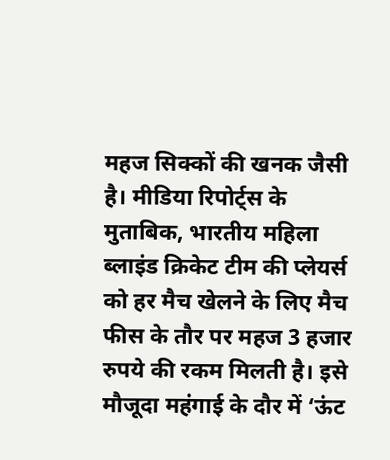महज सिक्कों की खनक जैसी है। मीडिया रिपोर्ट्स के मुताबिक, भारतीय महिला ब्लाइंड क्रिकेट टीम की प्लेयर्स को हर मैच खेलने के लिए मैच फीस के तौर पर महज 3 हजार रुपये की रकम मिलती है। इसे मौजूदा महंगाई के दौर में ‘ऊंट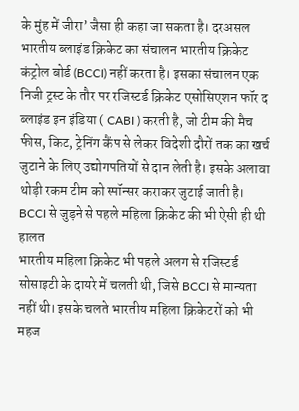के मुंह में जीरा’ जैसा ही कहा जा सकता है। दरअसल भारतीय ब्लाइंड क्रिकेट का संचालन भारतीय क्रिकेट कंट्रोल बोर्ड (BCCI) नहीं करता है। इसका संचालन एक निजी ट्रस्ट के तौर पर रजिस्टर्ड क्रिकेट एसोसिएशन फॉर द ब्लाइंड इन इंडिया ( CABI ) करती है, जो टीम की मैच फीस, किट, ट्रेनिंग कैंप से लेकर विदेशी दौरों तक का खर्च जुटाने के लिए उद्योगपतियों से दान लेती है। इसके अलावा थोड़ी रकम टीम को स्पॉन्सर कराकर जुटाई जाती है।
BCCI से जुड़ने से पहले महिला क्रिकेट की भी ऐसी ही थी हालत
भारतीय महिला क्रिकेट भी पहले अलग से रजिस्टर्ड सोसाइटी के दायरे में चलती थी, जिसे BCCI से मान्यता नहीं थी। इसके चलते भारतीय महिला क्रिकेटरों को भी महज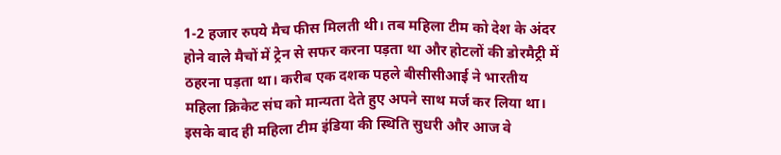1-2 हजार रुपये मैच फीस मिलती थी। तब महिला टीम को देश के अंदर होने वाले मैचों में ट्रेन से सफर करना पड़ता था और होटलों की डोरमैट्री में ठहरना पड़ता था। करीब एक दशक पहले बीसीसीआई ने भारतीय महिला क्रिकेट संघ को मान्यता देते हुए अपने साथ मर्ज कर लिया था। इसके बाद ही महिला टीम इंडिया की स्थिति सुधरी और आज वे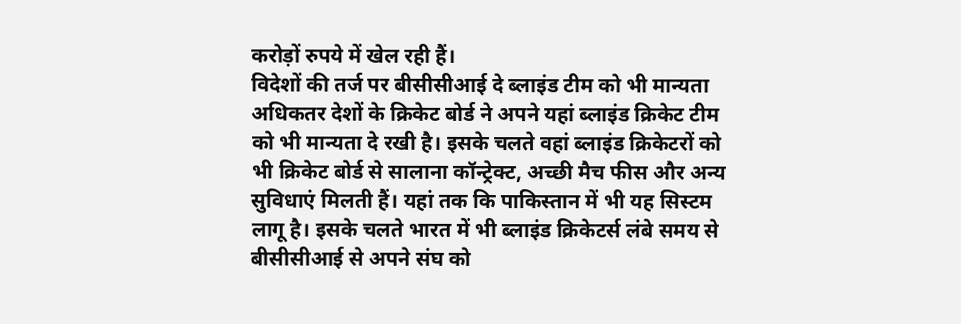करोड़ों रुपये में खेल रही हैं।
विदेशों की तर्ज पर बीसीसीआई दे ब्लाइंड टीम को भी मान्यता
अधिकतर देशों के क्रिकेट बोर्ड ने अपने यहां ब्लाइंड क्रिकेट टीम को भी मान्यता दे रखी है। इसके चलते वहां ब्लाइंड क्रिकेटरों को भी क्रिकेट बोर्ड से सालाना कॉन्ट्रेक्ट, अच्छी मैच फीस और अन्य सुविधाएं मिलती हैं। यहां तक कि पाकिस्तान में भी यह सिस्टम लागू है। इसके चलते भारत में भी ब्लाइंड क्रिकेटर्स लंबे समय से बीसीसीआई से अपने संघ को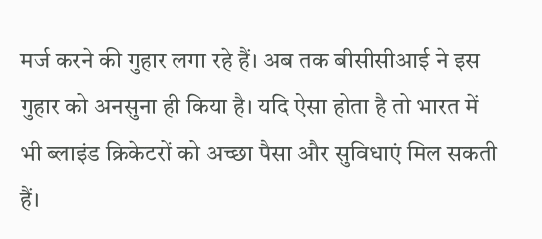मर्ज करने की गुहार लगा रहे हैं। अब तक बीसीसीआई ने इस गुहार को अनसुना ही किया है। यदि ऐसा होता है तो भारत में भी ब्लाइंड क्रिकेटरों को अच्छा पैसा और सुविधाएं मिल सकती हैं।